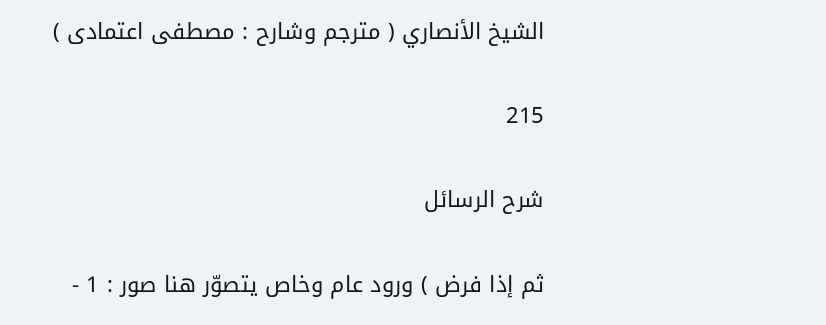الشيخ الأنصاري ( مترجم وشارح : مصطفى اعتمادى )

215

شرح الرسائل

ثم إذا فرض ) ورود عام وخاص يتصوّر هنا صور : 1 -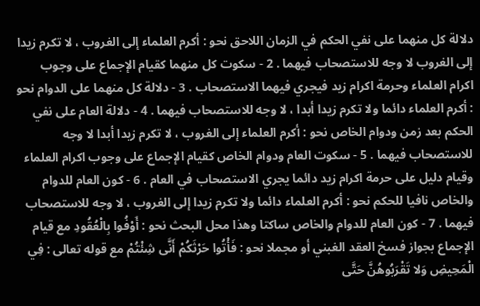دلالة كل منهما على نفي الحكم في الزمان اللاحق نحو : أكرم العلماء إلى الغروب ، لا تكرم زيدا إلى الغروب لا وجه للاستصحاب فيهما . 2 - سكوت كل منهما كقيام الإجماع على وجوب اكرام العلماء وحرمة اكرام زيد فيجري فيهما الاستصحاب . 3 - دلالة كل منهما على الدوام نحو : أكرم العلماء دائما ولا تكرم زيدا أبدا ، لا وجه للاستصحاب فيهما . 4 - دلالة العام على نفي الحكم بعد زمن ودوام الخاص نحو : أكرم العلماء إلى الغروب ، لا تكرم زيدا أبدا لا وجه للاستصحاب فيهما . 5 - سكوت العام ودوام الخاص كقيام الإجماع على وجوب اكرام العلماء وقيام دليل على حرمة اكرام زيد دائما يجري الاستصحاب في العام . 6 - كون العام للدوام والخاص نافيا للحكم نحو : أكرم العلماء دائما ولا تكرم زيدا إلى الغروب ، لا وجه للاستصحاب فيهما . 7 - كون العام للدوام والخاص ساكتا وهذا محل البحث نحو : أَوْفُوا بِالْعُقُودِ مع قيام الإجماع بجواز فسخ العقد الغبني أو مجملا نحو : فَأْتُوا حَرْثَكُمْ أَنَّى شِئْتُمْ مع قوله تعالى : فِي الْمَحِيضِ وَلا تَقْرَبُوهُنَّ حَتَّى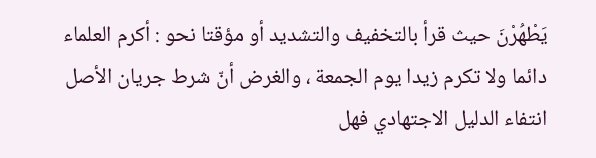يَطْهُرْنَ حيث قرأ بالتخفيف والتشديد أو مؤقتا نحو : أكرم العلماء دائما ولا تكرم زيدا يوم الجمعة ، والغرض أنّ شرط جريان الأصل انتفاء الدليل الاجتهادي فهل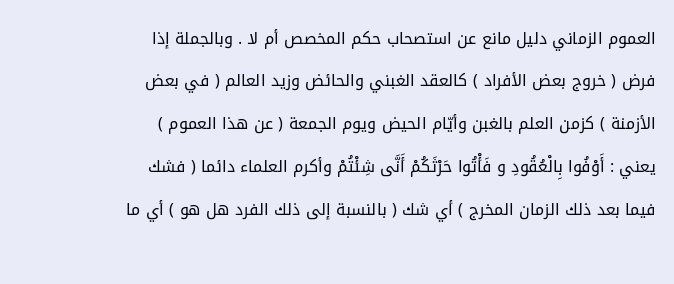العموم الزماني دليل مانع عن استصحاب حكم المخصص أم لا . وبالجملة إذا فرض ( خروج بعض الأفراد ) كالعقد الغبني والحائض وزيد العالم ( في بعض الأزمنة ) كزمن العلم بالغبن وأيّام الحيض ويوم الجمعة ( عن هذا العموم ) يعني : أَوْفُوا بِالْعُقُودِ و فَأْتُوا حَرْثَكُمْ أَنَّى شِئْتُمْ وأكرم العلماء دائما ( فشك فيما بعد ذلك الزمان المخرج ) أي شك ( بالنسبة إلى ذلك الفرد هل هو ) أي ما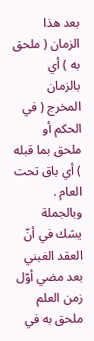بعد هذا الزمان ( ملحق به ) أي بالزمان المخرج ( في الحكم أو ملحق بما قبله ) أي باق تحت العام . وبالجملة يشك في أنّ العقد الغبني بعد مضي أوّل زمن العلم ملحق به في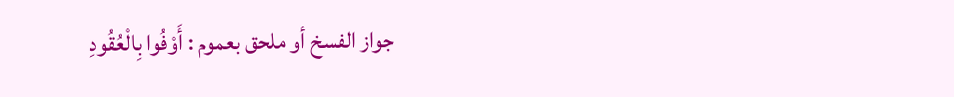جواز الفسخ أو ملحق بعموم : أَوْفُوا بِالْعُقُودِ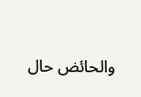والحائض حال